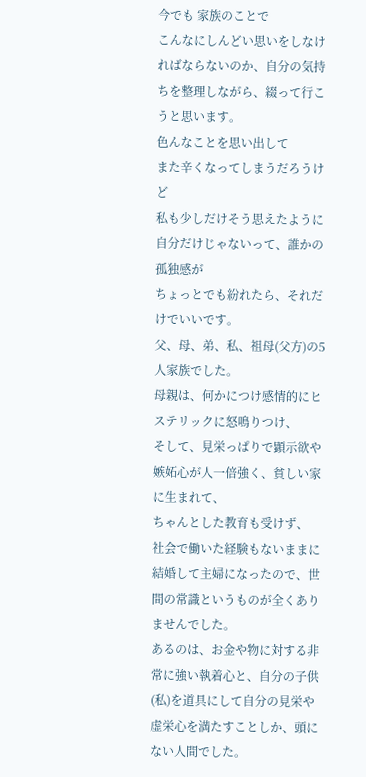今でも 家族のことで
こんなにしんどい思いをしなければならないのか、自分の気持ちを整理しながら、綴って行こうと思います。
色んなことを思い出して
また辛くなってしまうだろうけど
私も少しだけそう思えたように
自分だけじゃないって、誰かの孤独感が
ちょっとでも紛れたら、それだけでいいです。
父、母、弟、私、祖母(父方)の5人家族でした。
母親は、何かにつけ感情的にヒステリックに怒鳴りつけ、
そして、見栄っぱりで顕示欲や嫉妬心が人一倍強く、貧しい家に生まれて、
ちゃんとした教育も受けず、
社会で働いた経験もないままに結婚して主婦になったので、世間の常識というものが全くありませんでした。
あるのは、お金や物に対する非常に強い執着心と、自分の子供(私)を道具にして自分の見栄や
虚栄心を満たすことしか、頭にない人間でした。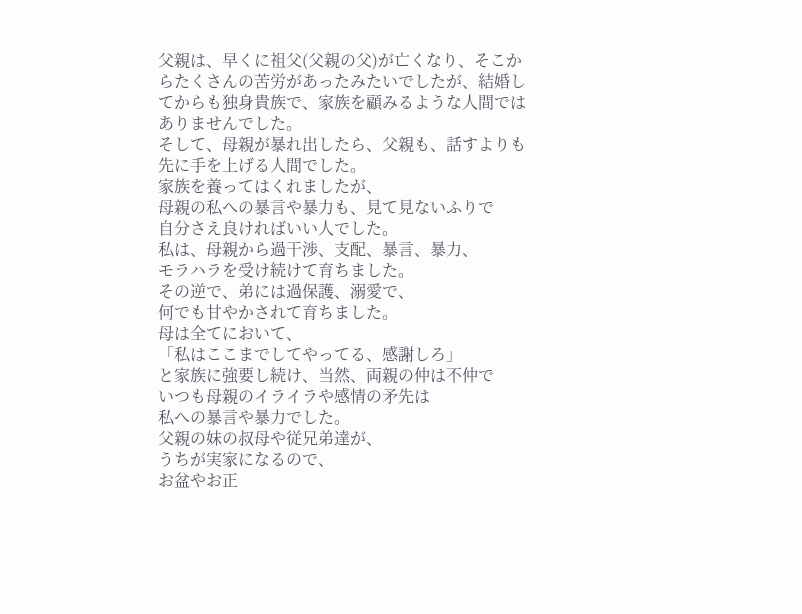父親は、早くに祖父(父親の父)が亡くなり、そこからたくさんの苦労があったみたいでしたが、結婚してからも独身貴族で、家族を顧みるような人間ではありませんでした。
そして、母親が暴れ出したら、父親も、話すよりも先に手を上げる人間でした。
家族を養ってはくれましたが、
母親の私への暴言や暴力も、見て見ないふりで
自分さえ良ければいい人でした。
私は、母親から過干渉、支配、暴言、暴力、
モラハラを受け続けて育ちました。
その逆で、弟には過保護、溺愛で、
何でも甘やかされて育ちました。
母は全てにおいて、
「私はここまでしてやってる、感謝しろ」
と家族に強要し続け、当然、両親の仲は不仲で
いつも母親のイライラや感情の矛先は
私への暴言や暴力でした。
父親の妹の叔母や従兄弟達が、
うちが実家になるので、
お盆やお正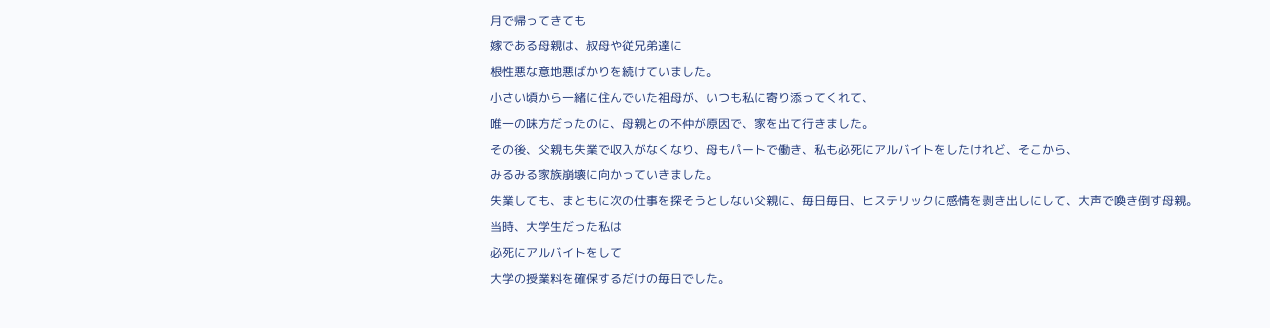月で帰ってきても
嫁である母親は、叔母や従兄弟達に
根性悪な意地悪ばかりを続けていました。
小さい頃から一緒に住んでいた祖母が、いつも私に寄り添ってくれて、
唯一の味方だったのに、母親との不仲が原因で、家を出て行きました。
その後、父親も失業で収入がなくなり、母もパートで働き、私も必死にアルバイトをしたけれど、そこから、
みるみる家族崩壊に向かっていきました。
失業しても、まともに次の仕事を探そうとしない父親に、毎日毎日、ヒステリックに感情を剥き出しにして、大声で喚き倒す母親。
当時、大学生だった私は
必死にアルバイトをして
大学の授業料を確保するだけの毎日でした。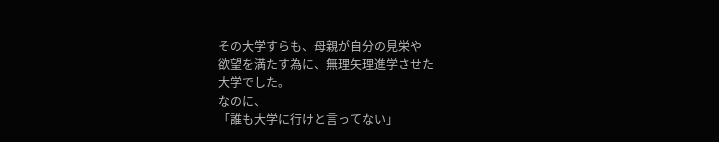その大学すらも、母親が自分の見栄や
欲望を満たす為に、無理矢理進学させた
大学でした。
なのに、
「誰も大学に行けと言ってない」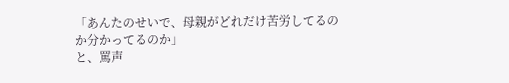「あんたのせいで、母親がどれだけ苦労してるのか分かってるのか」
と、罵声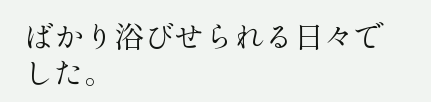ばかり浴びせられる日々でした。